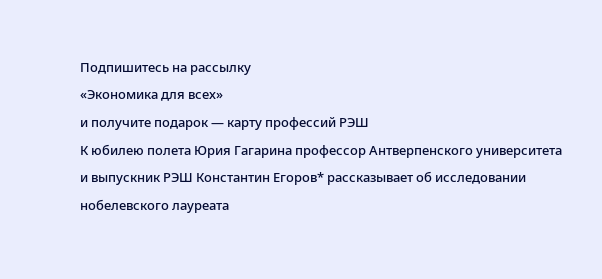Подпишитесь на рассылку
«Экономика для всех»
и получите подарок — карту профессий РЭШ
К юбилею полета Юрия Гагарина профессор Антверпенского университета и выпускник РЭШ Константин Егоров* рассказывает об исследовании нобелевского лауреата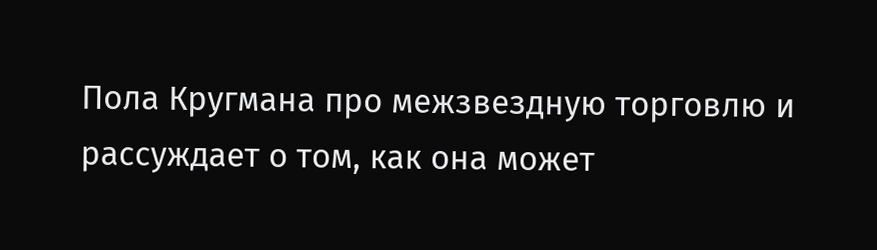Пола Кругмана про межзвездную торговлю и рассуждает о том, как она может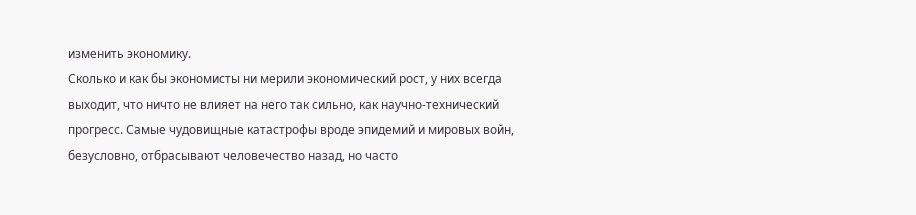изменить экономику.
Сколько и как бы экономисты ни мерили экономический рост, у них всегда выходит, что ничто не влияет на него так сильно, как научно-технический прогресс. Самые чудовищные катастрофы вроде эпидемий и мировых войн, безусловно, отбрасывают человечество назад, но часто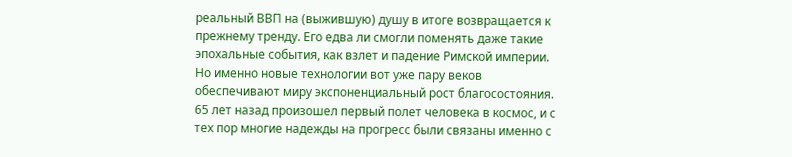реальный ВВП на (выжившую) душу в итоге возвращается к прежнему тренду. Его едва ли смогли поменять даже такие эпохальные события, как взлет и падение Римской империи. Но именно новые технологии вот уже пару веков обеспечивают миру экспоненциальный рост благосостояния.
65 лет назад произошел первый полет человека в космос, и с тех пор многие надежды на прогресс были связаны именно с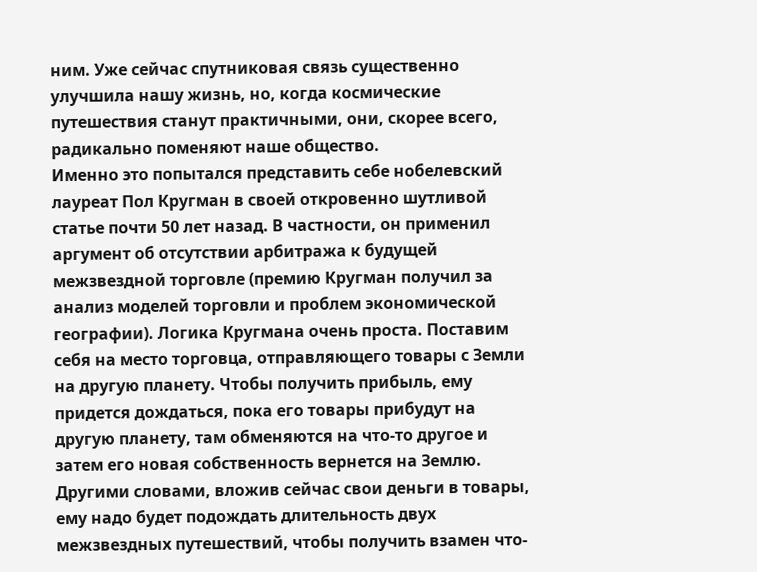ним. Уже сейчас спутниковая связь существенно улучшила нашу жизнь, но, когда космические путешествия станут практичными, они, скорее всего, радикально поменяют наше общество.
Именно это попытался представить себе нобелевский лауреат Пол Кругман в своей откровенно шутливой статье почти 50 лет назад. В частности, он применил аргумент об отсутствии арбитража к будущей межзвездной торговле (премию Кругман получил за анализ моделей торговли и проблем экономической географии). Логика Кругмана очень проста. Поставим себя на место торговца, отправляющего товары с Земли на другую планету. Чтобы получить прибыль, ему придется дождаться, пока его товары прибудут на другую планету, там обменяются на что-то другое и затем его новая собственность вернется на Землю. Другими словами, вложив сейчас свои деньги в товары, ему надо будет подождать длительность двух межзвездных путешествий, чтобы получить взамен что-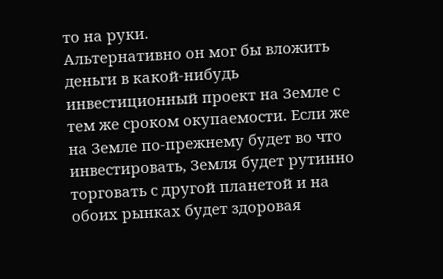то на руки.
Альтернативно он мог бы вложить деньги в какой-нибудь инвестиционный проект на Земле с тем же сроком окупаемости. Если же на Земле по-прежнему будет во что инвестировать, Земля будет рутинно торговать с другой планетой и на обоих рынках будет здоровая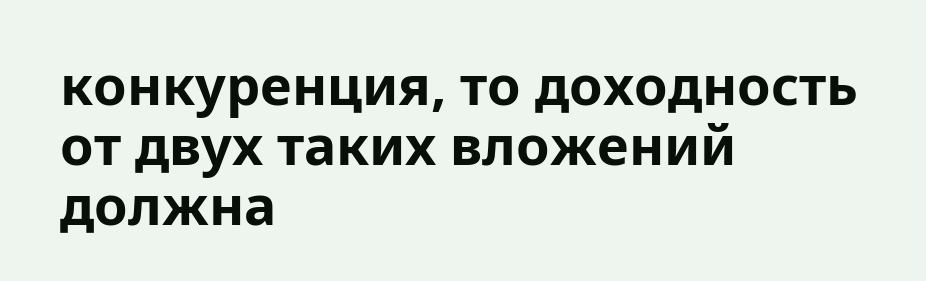конкуренция, то доходность от двух таких вложений должна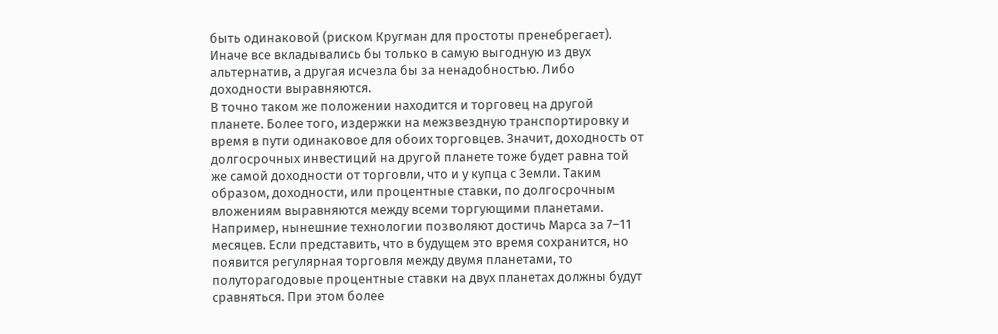быть одинаковой (риском Кругман для простоты пренебрегает). Иначе все вкладывались бы только в самую выгодную из двух альтернатив, а другая исчезла бы за ненадобностью. Либо доходности выравняются.
В точно таком же положении находится и торговец на другой планете. Более того, издержки на межзвездную транспортировку и время в пути одинаковое для обоих торговцев. Значит, доходность от долгосрочных инвестиций на другой планете тоже будет равна той же самой доходности от торговли, что и у купца с Земли. Таким образом, доходности, или процентные ставки, по долгосрочным вложениям выравняются между всеми торгующими планетами.
Например, нынешние технологии позволяют достичь Марса за 7–11 месяцев. Если представить, что в будущем это время сохранится, но появится регулярная торговля между двумя планетами, то полуторагодовые процентные ставки на двух планетах должны будут сравняться. При этом более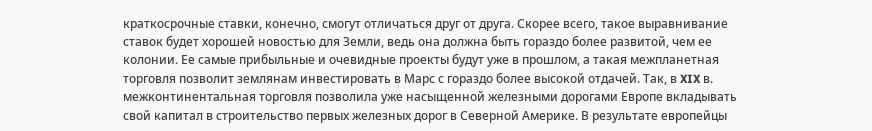краткосрочные ставки, конечно, смогут отличаться друг от друга. Скорее всего, такое выравнивание ставок будет хорошей новостью для Земли, ведь она должна быть гораздо более развитой, чем ее колонии. Ее самые прибыльные и очевидные проекты будут уже в прошлом, а такая межпланетная торговля позволит землянам инвестировать в Марс с гораздо более высокой отдачей. Так, в XIX в. межконтинентальная торговля позволила уже насыщенной железными дорогами Европе вкладывать свой капитал в строительство первых железных дорог в Северной Америке. В результате европейцы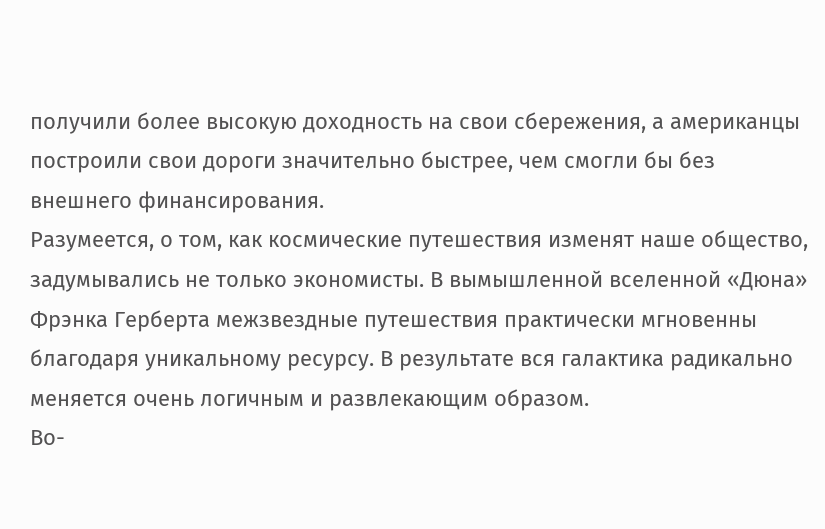получили более высокую доходность на свои сбережения, а американцы построили свои дороги значительно быстрее, чем смогли бы без внешнего финансирования.
Разумеется, о том, как космические путешествия изменят наше общество, задумывались не только экономисты. В вымышленной вселенной «Дюна» Фрэнка Герберта межзвездные путешествия практически мгновенны благодаря уникальному ресурсу. В результате вся галактика радикально меняется очень логичным и развлекающим образом.
Во-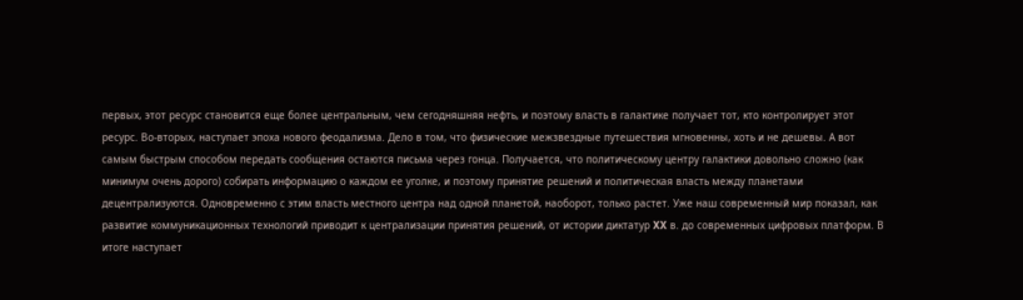первых, этот ресурс становится еще более центральным, чем сегодняшняя нефть, и поэтому власть в галактике получает тот, кто контролирует этот ресурс. Во-вторых, наступает эпоха нового феодализма. Дело в том, что физические межзвездные путешествия мгновенны, хоть и не дешевы. А вот самым быстрым способом передать сообщения остаются письма через гонца. Получается, что политическому центру галактики довольно сложно (как минимум очень дорого) собирать информацию о каждом ее уголке, и поэтому принятие решений и политическая власть между планетами децентрализуются. Одновременно с этим власть местного центра над одной планетой, наоборот, только растет. Уже наш современный мир показал, как развитие коммуникационных технологий приводит к централизации принятия решений, от истории диктатур XX в. до современных цифровых платформ. В итоге наступает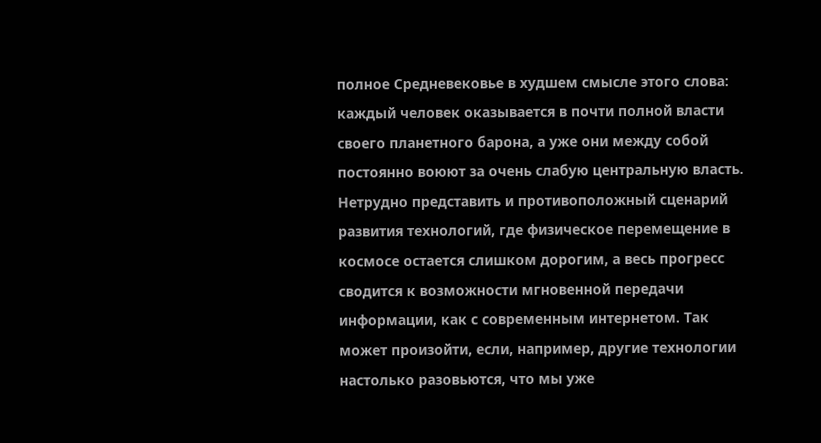полное Средневековье в худшем смысле этого слова: каждый человек оказывается в почти полной власти своего планетного барона, а уже они между собой постоянно воюют за очень слабую центральную власть.
Нетрудно представить и противоположный сценарий развития технологий, где физическое перемещение в космосе остается слишком дорогим, а весь прогресс сводится к возможности мгновенной передачи информации, как с современным интернетом. Так может произойти, если, например, другие технологии настолько разовьются, что мы уже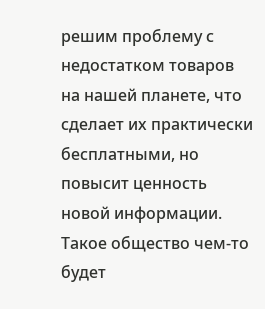решим проблему с недостатком товаров на нашей планете, что сделает их практически бесплатными, но повысит ценность новой информации. Такое общество чем-то будет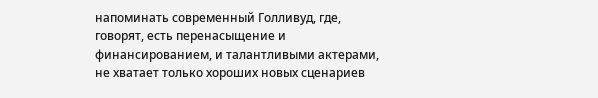напоминать современный Голливуд, где, говорят, есть перенасыщение и финансированием, и талантливыми актерами, не хватает только хороших новых сценариев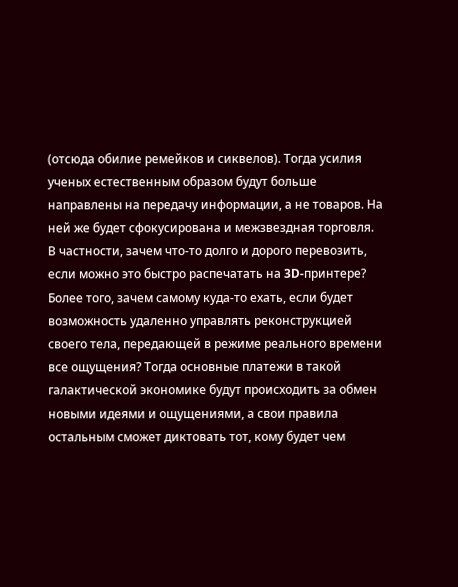(отсюда обилие ремейков и сиквелов). Тогда усилия ученых естественным образом будут больше направлены на передачу информации, а не товаров. На ней же будет сфокусирована и межзвездная торговля.
В частности, зачем что-то долго и дорого перевозить, если можно это быстро распечатать на 3D-принтере? Более того, зачем самому куда-то ехать, если будет возможность удаленно управлять реконструкцией своего тела, передающей в режиме реального времени все ощущения? Тогда основные платежи в такой галактической экономике будут происходить за обмен новыми идеями и ощущениями, а свои правила остальным сможет диктовать тот, кому будет чем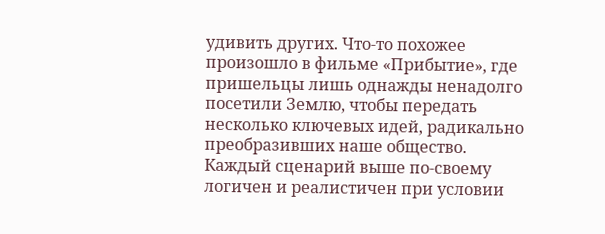удивить других. Что-то похожее произошло в фильме «Прибытие», где пришельцы лишь однажды ненадолго посетили Землю, чтобы передать несколько ключевых идей, радикально преобразивших наше общество.
Каждый сценарий выше по-своему логичен и реалистичен при условии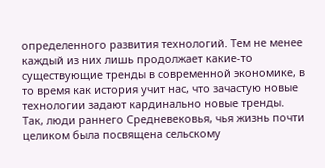определенного развития технологий. Тем не менее каждый из них лишь продолжает какие-то существующие тренды в современной экономике, в то время как история учит нас, что зачастую новые технологии задают кардинально новые тренды.
Так, люди раннего Средневековья, чья жизнь почти целиком была посвящена сельскому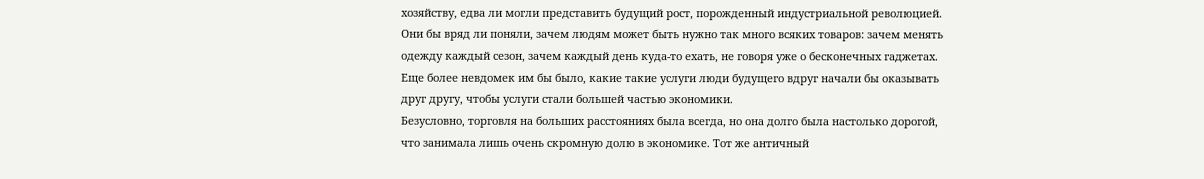хозяйству, едва ли могли представить будущий рост, порожденный индустриальной революцией. Они бы вряд ли поняли, зачем людям может быть нужно так много всяких товаров: зачем менять одежду каждый сезон, зачем каждый день куда-то ехать, не говоря уже о бесконечных гаджетах. Еще более невдомек им бы было, какие такие услуги люди будущего вдруг начали бы оказывать друг другу, чтобы услуги стали большей частью экономики.
Безусловно, торговля на больших расстояниях была всегда, но она долго была настолько дорогой, что занимала лишь очень скромную долю в экономике. Тот же античный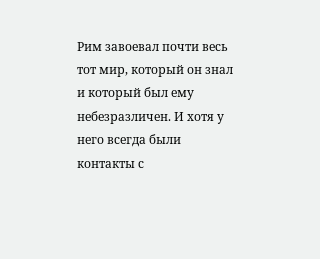Рим завоевал почти весь тот мир, который он знал и который был ему небезразличен. И хотя у него всегда были контакты с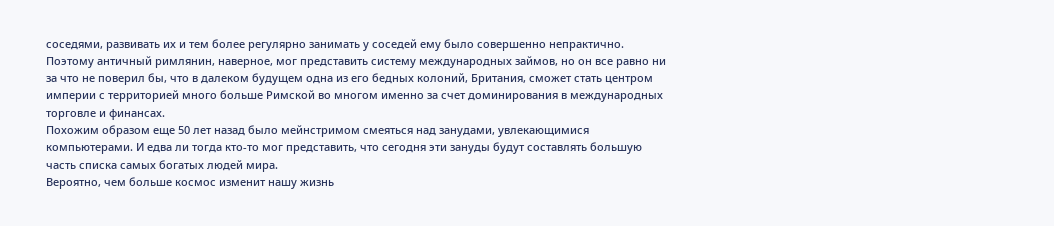соседями, развивать их и тем более регулярно занимать у соседей ему было совершенно непрактично. Поэтому античный римлянин, наверное, мог представить систему международных займов, но он все равно ни за что не поверил бы, что в далеком будущем одна из его бедных колоний, Британия, сможет стать центром империи с территорией много больше Римской во многом именно за счет доминирования в международных торговле и финансах.
Похожим образом еще 50 лет назад было мейнстримом смеяться над занудами, увлекающимися компьютерами. И едва ли тогда кто-то мог представить, что сегодня эти зануды будут составлять большую часть списка самых богатых людей мира.
Вероятно, чем больше космос изменит нашу жизнь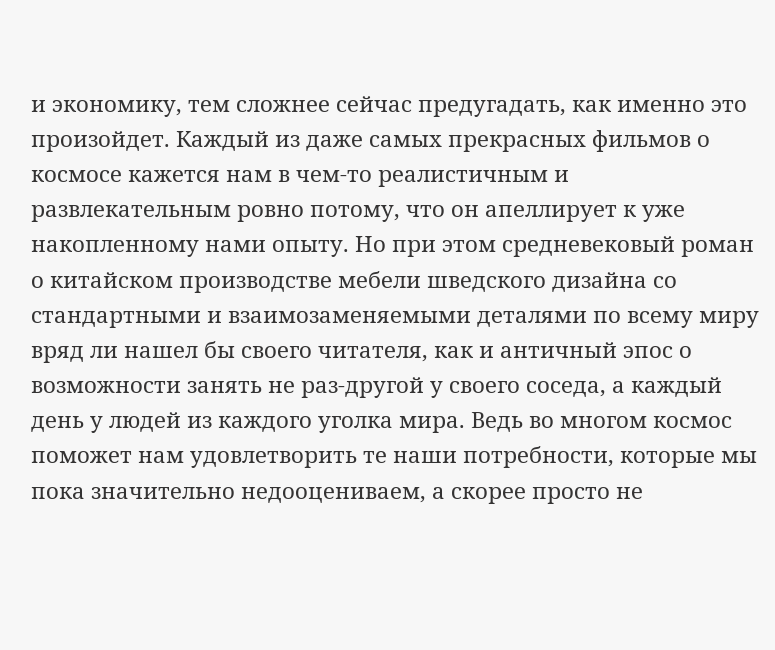и экономику, тем сложнее сейчас предугадать, как именно это произойдет. Каждый из даже самых прекрасных фильмов о космосе кажется нам в чем-то реалистичным и развлекательным ровно потому, что он апеллирует к уже накопленному нами опыту. Но при этом средневековый роман о китайском производстве мебели шведского дизайна со стандартными и взаимозаменяемыми деталями по всему миру вряд ли нашел бы своего читателя, как и античный эпос о возможности занять не раз-другой у своего соседа, а каждый день у людей из каждого уголка мира. Ведь во многом космос поможет нам удовлетворить те наши потребности, которые мы пока значительно недооцениваем, а скорее просто не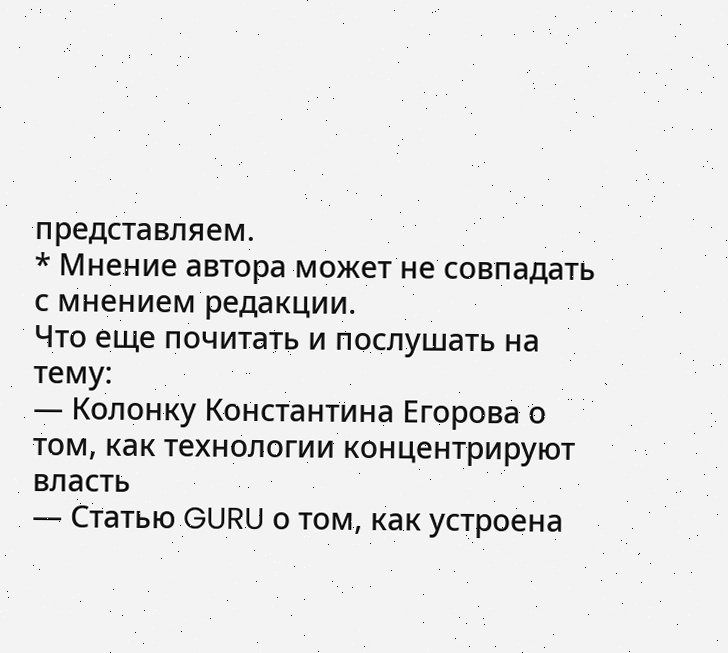представляем.
* Мнение автора может не совпадать с мнением редакции.
Что еще почитать и послушать на тему:
— Колонку Константина Егорова о том, как технологии концентрируют власть
— Статью GURU о том, как устроена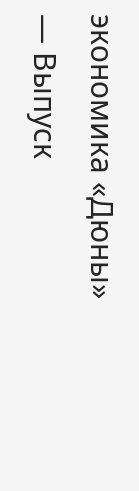экономика «Дюны»
— Выпуск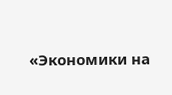«Экономики на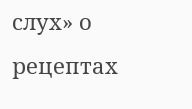слух» о рецептах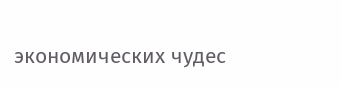экономических чудес